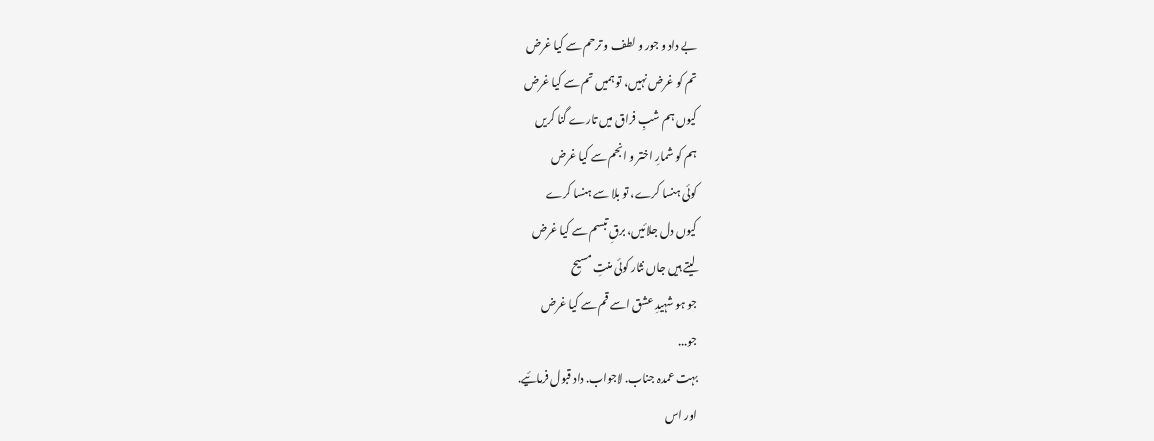بے داد و جور و لطف و ترحم سے کیا غرض
تم کو غرض نہیں، تو ہمیں تم سے کیا غرض
کیوں ہم شبِ فراق میں تارے گنا کریں
ہم کو شمارِ اختر و انجم سے کیا غرض
کوئی ہنسا کرے، تو بلا سے ہنسا کرے
کیوں دل جلائیں، برقِ تبسم سے کیا غرض
لیتے ہیں جاں نثار کوئی منتِ مسیح
جو ہو شہیدِ عشق اسے قم سے کیا غرض
جو...
بہت عمدہ جناب. لاجواب. داد قبول فرمائیے.
اور اس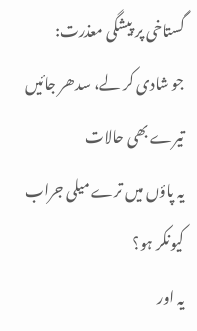گستاخی پر پیشگی معذرت:
جو شادی کر لے، سدھر جائیں تیرے بھی حالات
یہ پاؤں میں ترے میلی جراب کیونکر ہو؟
یہ اور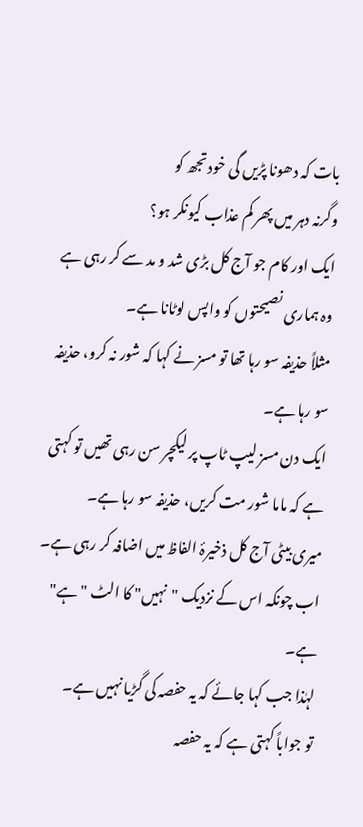بات کہ دھونا پڑیں گی خود تجھ کو
وگرنہ دہر میں پھر کم عذاب کیونکر ہو؟
ایک اور کام جو آج کل بڑی شد و مد سے کر رہی ہے وہ ہماری نصیحتوں کو واپس لوٹانا ہے۔
مثلاً حذیفہ سو رہا تھا تو مسز نے کہا کہ شور نہ کرو، حذیفہ سو رہا ہے۔
ایک دن مسز لیپ ٹاپ پر لیکچر سن رہی تھیں تو کہتی ہے کہ ماما شور مت کریں، حذیفہ سو رہا ہے۔
میری بیٹی آج کل ذخیرۂ الفاظ میں اضافہ کر رہی ہے۔
اب چونکہ اس کے نزدیک "نہیں" کا الٹ "ہے" ہے۔
لہٰذا جب کہا جائے کہ یہ حفصہ کی گڑیا نہیں ہے۔
تو جواباً کہتی ہے کہ یہ حفصہ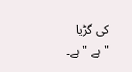کی گڑیا "ہے "ہے۔